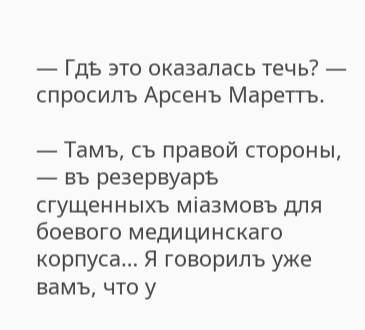— Гдѣ это оказалась течь? — спросилъ Арсенъ Мареттъ.

— Тамъ, съ правой стороны, — въ резервуарѣ сгущенныхъ міазмовъ для боевого медицинскаго корпуса… Я говорилъ уже вамъ, что у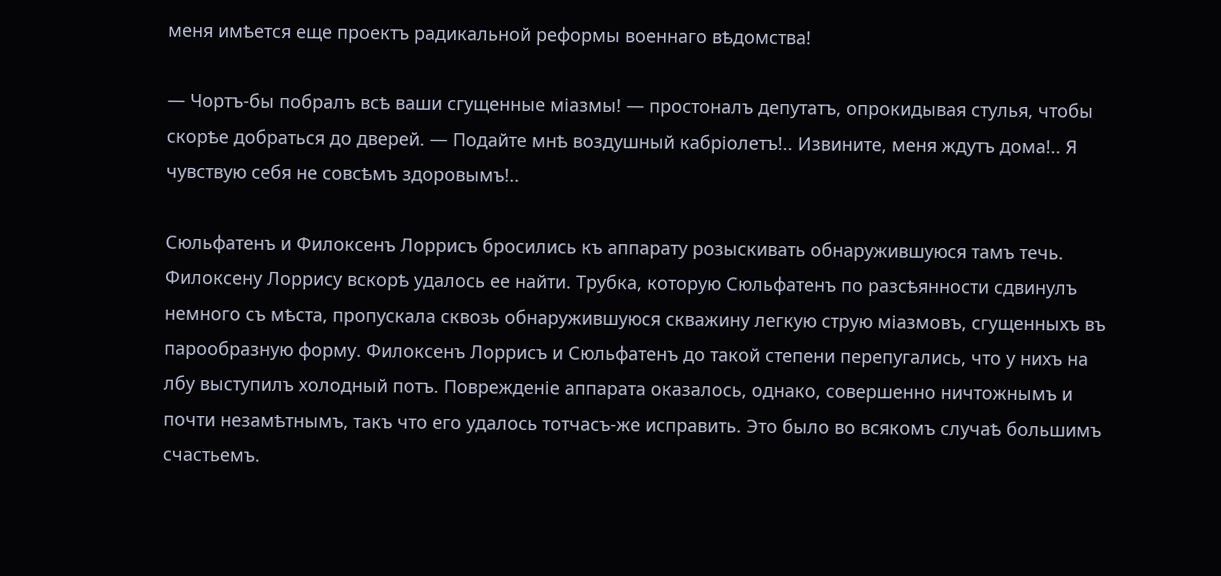меня имѣется еще проектъ радикальной реформы военнаго вѣдомства!

— Чортъ-бы побралъ всѣ ваши сгущенные міазмы! — простоналъ депутатъ, опрокидывая стулья, чтобы скорѣе добраться до дверей. — Подайте мнѣ воздушный кабріолетъ!.. Извините, меня ждутъ дома!.. Я чувствую себя не совсѣмъ здоровымъ!..

Сюльфатенъ и Филоксенъ Лоррисъ бросились къ аппарату розыскивать обнаружившуюся тамъ течь. Филоксену Лоррису вскорѣ удалось ее найти. Трубка, которую Сюльфатенъ по разсѣянности сдвинулъ немного съ мѣста, пропускала сквозь обнаружившуюся скважину легкую струю міазмовъ, сгущенныхъ въ парообразную форму. Филоксенъ Лоррисъ и Сюльфатенъ до такой степени перепугались, что у нихъ на лбу выступилъ холодный потъ. Поврежденіе аппарата оказалось, однако, совершенно ничтожнымъ и почти незамѣтнымъ, такъ что его удалось тотчасъ-же исправить. Это было во всякомъ случаѣ большимъ счастьемъ.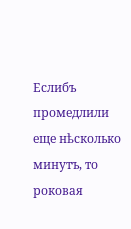Еслибъ промедлили еще нѣсколько минутъ, то роковая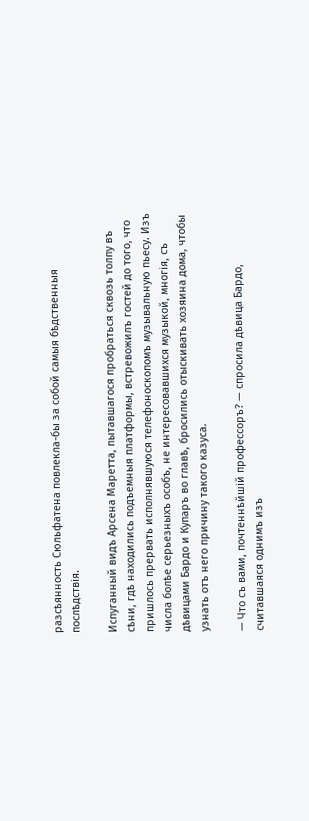разсѣянность Сюльфатена повлекла-бы за собой самыя бѣдственныя послѣдствія.

Испуганный видъ Арсена Маретта, пытавшагося пробраться сквозь толпу въ сѣни, гдѣ находились подъемныя платформы, встревожилъ гостей до того, что пришлось прервать исполнявшуюся телефоноскопомъ музывальную пьесу. Изъ числа болѣе серьезныхъ особъ, не интересовавшихся музыкой, многія, съ дѣвицами Бардо и Купаръ во главѣ, бросились отыскивать хозяина дома, чтобы узнать отъ него причину такого казуса.

— Что съ вами, почтеннѣйшій профессоръ? — спросила дѣвица Бардо, считавшаяся однимъ изъ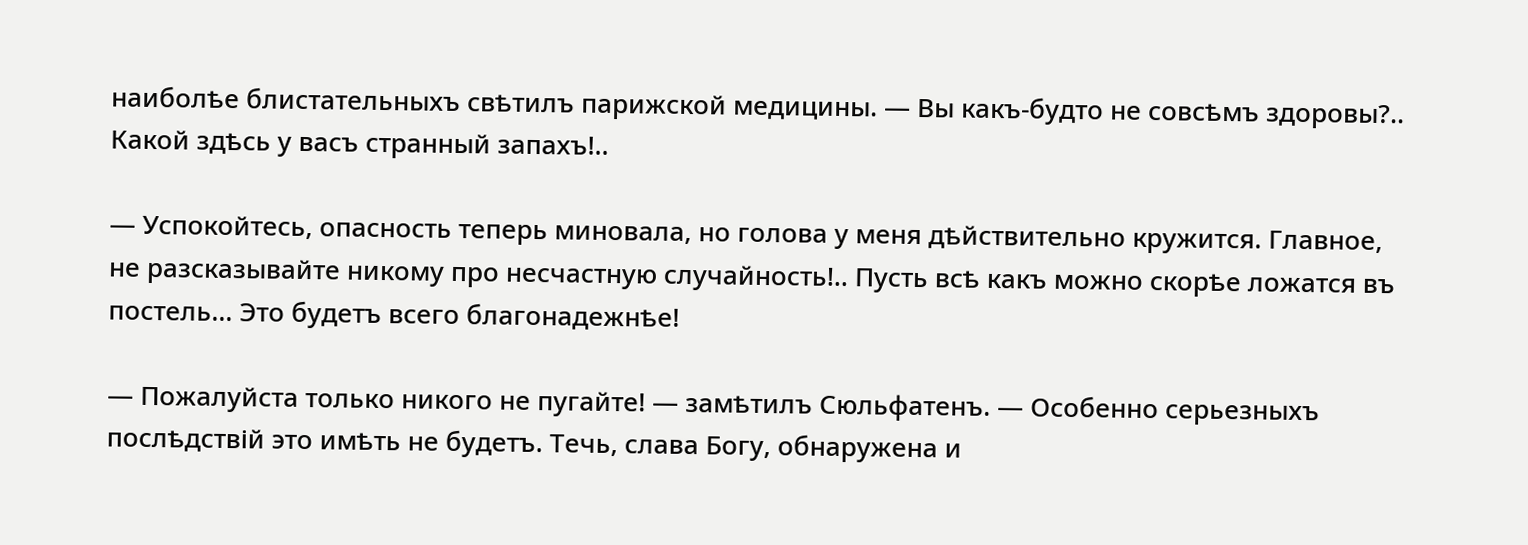наиболѣе блистательныхъ свѣтилъ парижской медицины. — Вы какъ-будто не совсѣмъ здоровы?.. Какой здѣсь у васъ странный запахъ!..

— Успокойтесь, опасность теперь миновала, но голова у меня дѣйствительно кружится. Главное, не разсказывайте никому про несчастную случайность!.. Пусть всѣ какъ можно скорѣе ложатся въ постель… Это будетъ всего благонадежнѣе!

— Пожалуйста только никого не пугайте! — замѣтилъ Сюльфатенъ. — Особенно серьезныхъ послѣдствій это имѣть не будетъ. Течь, слава Богу, обнаружена и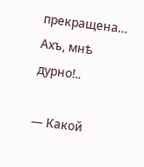прекращена… Ахъ, мнѣ дурно!..

— Какой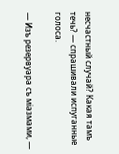несчастный случай? Какая тамъ течь? — спрашивали испуганные голоса.

— Изъ резервуара съ міазмами, —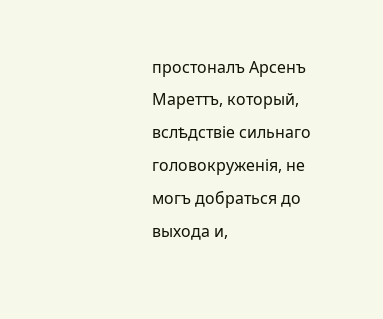простоналъ Арсенъ Мареттъ, который, вслѣдствіе сильнаго головокруженія, не могъ добраться до выхода и,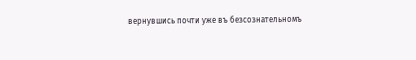вернувшись почти уже въ безсознательномъ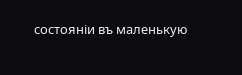состояніи въ маленькую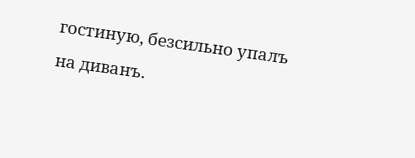гостиную, безсильно упалъ на диванъ.